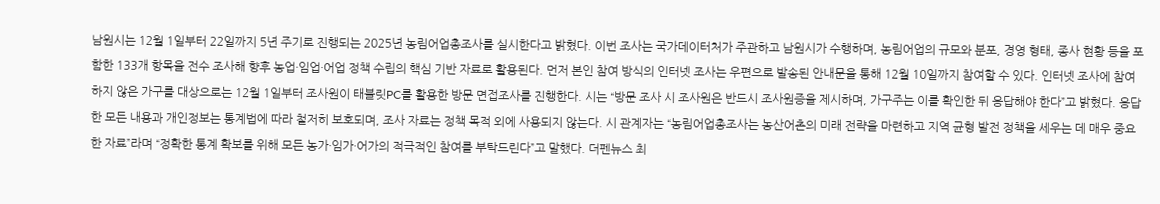남원시는 12월 1일부터 22일까지 5년 주기로 진행되는 2025년 농림어업총조사를 실시한다고 밝혔다. 이번 조사는 국가데이터처가 주관하고 남원시가 수행하며, 농림어업의 규모와 분포, 경영 형태, 종사 현황 등을 포함한 133개 항목을 전수 조사해 향후 농업·임업·어업 정책 수립의 핵심 기반 자료로 활용된다. 먼저 본인 참여 방식의 인터넷 조사는 우편으로 발송된 안내문을 통해 12월 10일까지 참여할 수 있다. 인터넷 조사에 참여하지 않은 가구를 대상으로는 12월 1일부터 조사원이 태블릿PC를 활용한 방문 면접조사를 진행한다. 시는 “방문 조사 시 조사원은 반드시 조사원증을 제시하며, 가구주는 이를 확인한 뒤 응답해야 한다”고 밝혔다. 응답한 모든 내용과 개인정보는 통계법에 따라 철저히 보호되며, 조사 자료는 정책 목적 외에 사용되지 않는다. 시 관계자는 “농림어업총조사는 농산어촌의 미래 전략을 마련하고 지역 균형 발전 정책을 세우는 데 매우 중요한 자료”라며 “정확한 통계 확보를 위해 모든 농가·임가·어가의 적극적인 참여를 부탁드린다”고 말했다. 더펜뉴스 최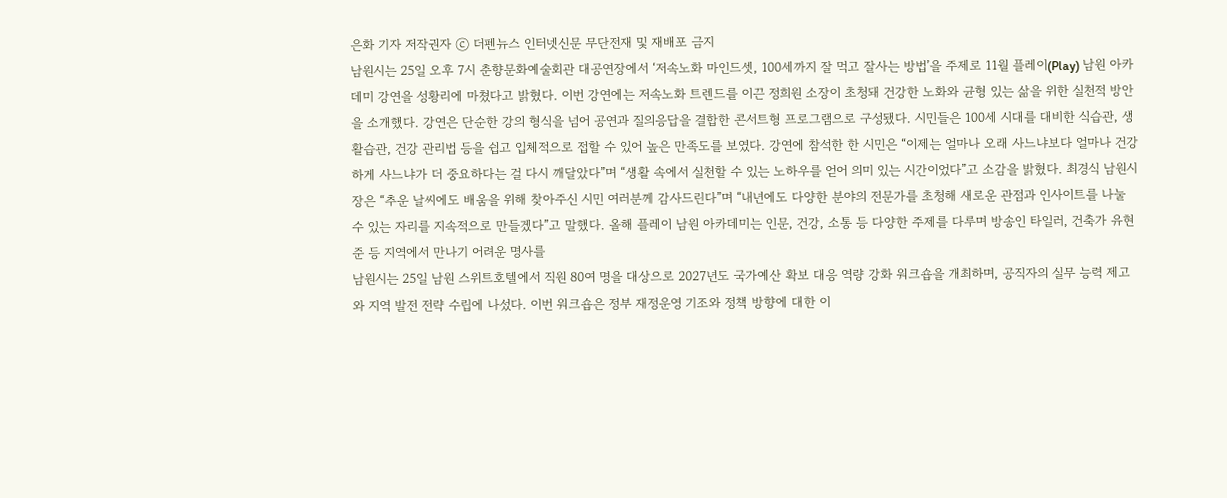은화 기자 저작권자 ⓒ 더펜뉴스 인터넷신문 무단전재 및 재배포 금지
남원시는 25일 오후 7시 춘향문화예술회관 대공연장에서 ‘저속노화 마인드셋, 100세까지 잘 먹고 잘사는 방법’을 주제로 11월 플레이(Play) 남원 아카데미 강연을 성황리에 마쳤다고 밝혔다. 이번 강연에는 저속노화 트렌드를 이끈 정희원 소장이 초청돼 건강한 노화와 균형 있는 삶을 위한 실천적 방안을 소개했다. 강연은 단순한 강의 형식을 넘어 공연과 질의응답을 결합한 콘서트형 프로그램으로 구성됐다. 시민들은 100세 시대를 대비한 식습관, 생활습관, 건강 관리법 등을 쉽고 입체적으로 접할 수 있어 높은 만족도를 보였다. 강연에 참석한 한 시민은 “이제는 얼마나 오래 사느냐보다 얼마나 건강하게 사느냐가 더 중요하다는 걸 다시 깨달았다”며 “생활 속에서 실천할 수 있는 노하우를 얻어 의미 있는 시간이었다”고 소감을 밝혔다. 최경식 남원시장은 “추운 날씨에도 배움을 위해 찾아주신 시민 여러분께 감사드린다”며 “내년에도 다양한 분야의 전문가를 초청해 새로운 관점과 인사이트를 나눌 수 있는 자리를 지속적으로 만들겠다”고 말했다. 올해 플레이 남원 아카데미는 인문, 건강, 소통 등 다양한 주제를 다루며 방송인 타일러, 건축가 유현준 등 지역에서 만나기 어려운 명사를
남원시는 25일 남원 스위트호텔에서 직원 80여 명을 대상으로 2027년도 국가예산 확보 대응 역량 강화 워크숍을 개최하며, 공직자의 실무 능력 제고와 지역 발전 전략 수립에 나섰다. 이번 워크숍은 정부 재정운영 기조와 정책 방향에 대한 이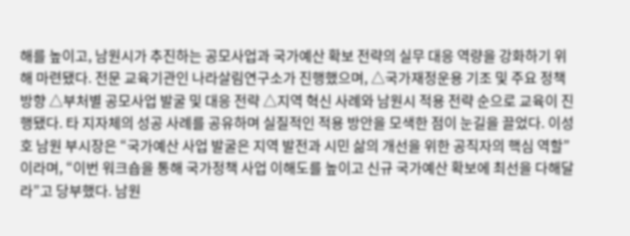해를 높이고, 남원시가 추진하는 공모사업과 국가예산 확보 전략의 실무 대응 역량을 강화하기 위해 마련됐다. 전문 교육기관인 나라살림연구소가 진행했으며, △국가재정운용 기조 및 주요 정책 방향 △부처별 공모사업 발굴 및 대응 전략 △지역 혁신 사례와 남원시 적용 전략 순으로 교육이 진행됐다. 타 지자체의 성공 사례를 공유하며 실질적인 적용 방안을 모색한 점이 눈길을 끌었다. 이성호 남원 부시장은 “국가예산 사업 발굴은 지역 발전과 시민 삶의 개선을 위한 공직자의 핵심 역할”이라며, “이번 워크숍을 통해 국가정책 사업 이해도를 높이고 신규 국가예산 확보에 최선을 다해달라”고 당부했다. 남원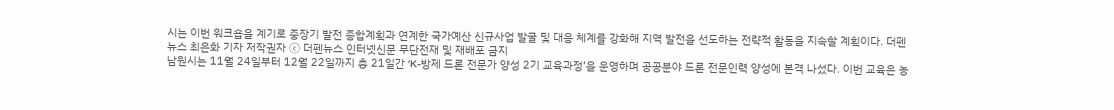시는 이번 워크숍을 계기로 중장기 발전 종합계획과 연계한 국가예산 신규사업 발굴 및 대응 체계를 강화해 지역 발전을 선도하는 전략적 활동을 지속할 계획이다. 더펜뉴스 최은화 기자 저작권자 ⓒ 더펜뉴스 인터넷신문 무단전재 및 재배포 금지
남원시는 11월 24일부터 12월 22일까지 총 21일간 ‘K-방제 드론 전문가 양성 2기 교육과정’을 운영하며 공공분야 드론 전문인력 양성에 본격 나섰다. 이번 교육은 농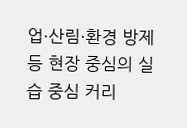업·산림·환경 방제 등 현장 중심의 실습 중심 커리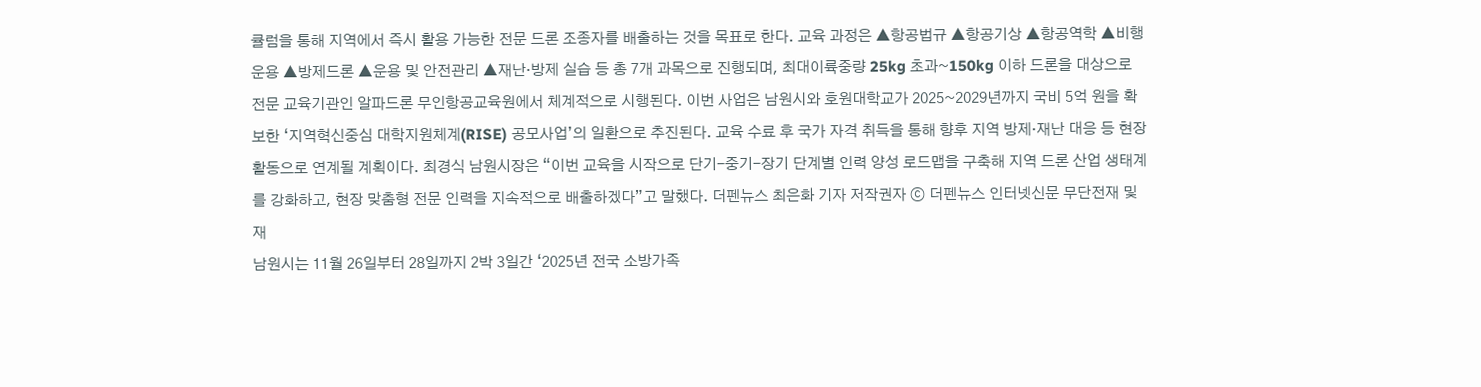큘럼을 통해 지역에서 즉시 활용 가능한 전문 드론 조종자를 배출하는 것을 목표로 한다. 교육 과정은 ▲항공법규 ▲항공기상 ▲항공역학 ▲비행운용 ▲방제드론 ▲운용 및 안전관리 ▲재난·방제 실습 등 총 7개 과목으로 진행되며, 최대이륙중량 25kg 초과~150kg 이하 드론을 대상으로 전문 교육기관인 알파드론 무인항공교육원에서 체계적으로 시행된다. 이번 사업은 남원시와 호원대학교가 2025~2029년까지 국비 5억 원을 확보한 ‘지역혁신중심 대학지원체계(RISE) 공모사업’의 일환으로 추진된다. 교육 수료 후 국가 자격 취득을 통해 향후 지역 방제·재난 대응 등 현장 활동으로 연계될 계획이다. 최경식 남원시장은 “이번 교육을 시작으로 단기-중기-장기 단계별 인력 양성 로드맵을 구축해 지역 드론 산업 생태계를 강화하고, 현장 맞춤형 전문 인력을 지속적으로 배출하겠다”고 말했다. 더펜뉴스 최은화 기자 저작권자 ⓒ 더펜뉴스 인터넷신문 무단전재 및 재
남원시는 11월 26일부터 28일까지 2박 3일간 ‘2025년 전국 소방가족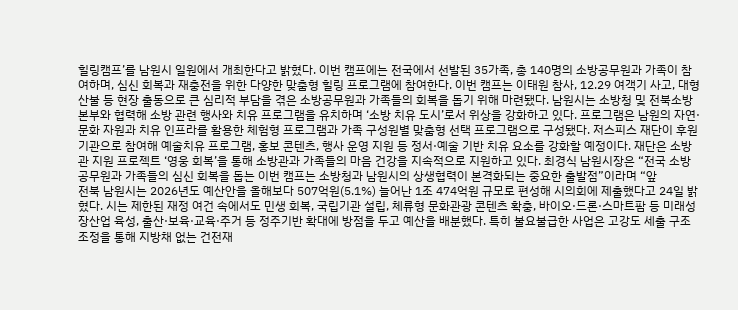힐링캠프’를 남원시 일원에서 개최한다고 밝혔다. 이번 캠프에는 전국에서 선발된 35가족, 총 140명의 소방공무원과 가족이 참여하며, 심신 회복과 재충전을 위한 다양한 맞춤형 힐링 프로그램에 참여한다. 이번 캠프는 이태원 참사, 12.29 여객기 사고, 대형 산불 등 현장 출동으로 큰 심리적 부담을 겪은 소방공무원과 가족들의 회복을 돕기 위해 마련됐다. 남원시는 소방청 및 전북소방본부와 협력해 소방 관련 행사와 치유 프로그램을 유치하며 ‘소방 치유 도시’로서 위상을 강화하고 있다. 프로그램은 남원의 자연·문화 자원과 치유 인프라를 활용한 체험형 프로그램과 가족 구성원별 맞춤형 선택 프로그램으로 구성됐다. 저스피스 재단이 후원기관으로 참여해 예술치유 프로그램, 홍보 콘텐츠, 행사 운영 지원 등 정서·예술 기반 치유 요소를 강화할 예정이다. 재단은 소방관 지원 프로젝트 ‘영웅 회복’을 통해 소방관과 가족들의 마음 건강을 지속적으로 지원하고 있다. 최경식 남원시장은 “전국 소방공무원과 가족들의 심신 회복을 돕는 이번 캠프는 소방청과 남원시의 상생협력이 본격화되는 중요한 출발점”이라며 “앞
전북 남원시는 2026년도 예산안을 올해보다 507억원(5.1%) 늘어난 1조 474억원 규모로 편성해 시의회에 제출했다고 24일 밝혔다. 시는 제한된 재정 여건 속에서도 민생 회복, 국립기관 설립, 체류형 문화관광 콘텐츠 확충, 바이오·드론·스마트팜 등 미래성장산업 육성, 출산·보육·교육·주거 등 정주기반 확대에 방점을 두고 예산을 배분했다. 특히 불요불급한 사업은 고강도 세출 구조조정을 통해 지방채 없는 건전재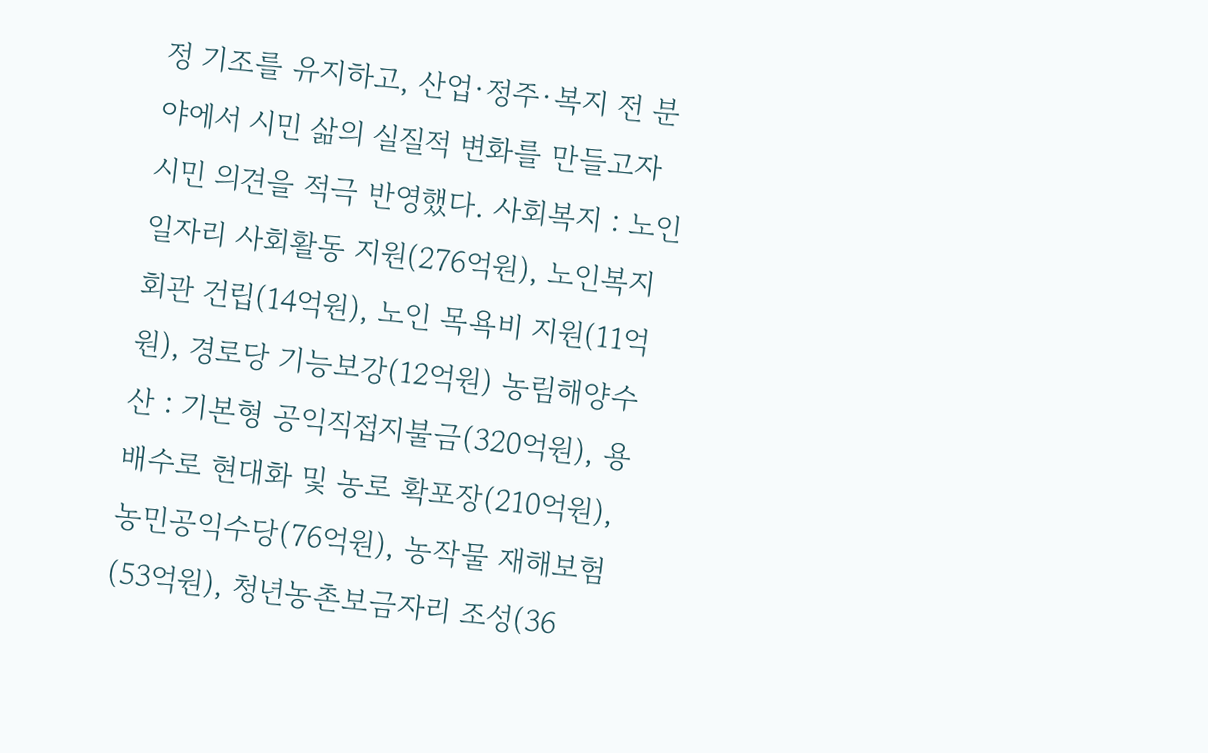정 기조를 유지하고, 산업·정주·복지 전 분야에서 시민 삶의 실질적 변화를 만들고자 시민 의견을 적극 반영했다. 사회복지 : 노인일자리 사회활동 지원(276억원), 노인복지회관 건립(14억원), 노인 목욕비 지원(11억원), 경로당 기능보강(12억원) 농림해양수산 : 기본형 공익직접지불금(320억원), 용배수로 현대화 및 농로 확포장(210억원), 농민공익수당(76억원), 농작물 재해보험(53억원), 청년농촌보금자리 조성(36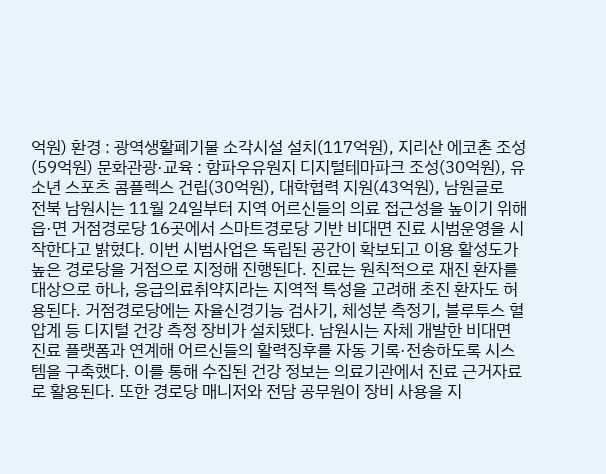억원) 환경 : 광역생활폐기물 소각시설 설치(117억원), 지리산 에코촌 조성(59억원) 문화관광·교육 : 함파우유원지 디지털테마파크 조성(30억원), 유소년 스포츠 콤플렉스 건립(30억원), 대학협력 지원(43억원), 남원글로
전북 남원시는 11월 24일부터 지역 어르신들의 의료 접근성을 높이기 위해 읍·면 거점경로당 16곳에서 스마트경로당 기반 비대면 진료 시범운영을 시작한다고 밝혔다. 이번 시범사업은 독립된 공간이 확보되고 이용 활성도가 높은 경로당을 거점으로 지정해 진행된다. 진료는 원칙적으로 재진 환자를 대상으로 하나, 응급의료취약지라는 지역적 특성을 고려해 초진 환자도 허용된다. 거점경로당에는 자율신경기능 검사기, 체성분 측정기, 블루투스 혈압계 등 디지털 건강 측정 장비가 설치됐다. 남원시는 자체 개발한 비대면 진료 플랫폼과 연계해 어르신들의 활력징후를 자동 기록·전송하도록 시스템을 구축했다. 이를 통해 수집된 건강 정보는 의료기관에서 진료 근거자료로 활용된다. 또한 경로당 매니저와 전담 공무원이 장비 사용을 지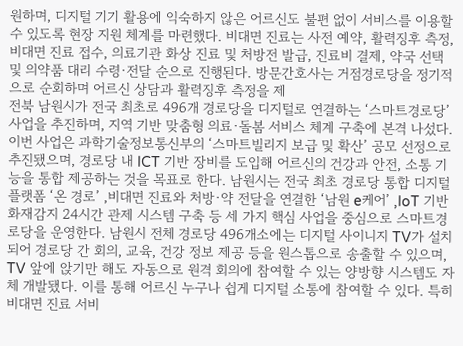원하며, 디지털 기기 활용에 익숙하지 않은 어르신도 불편 없이 서비스를 이용할 수 있도록 현장 지원 체계를 마련했다. 비대면 진료는 사전 예약, 활력징후 측정, 비대면 진료 접수, 의료기관 화상 진료 및 처방전 발급, 진료비 결제, 약국 선택 및 의약품 대리 수령·전달 순으로 진행된다. 방문간호사는 거점경로당을 정기적으로 순회하며 어르신 상담과 활력징후 측정을 제
전북 남원시가 전국 최초로 496개 경로당을 디지털로 연결하는 ‘스마트경로당’ 사업을 추진하며, 지역 기반 맞춤형 의료·돌봄 서비스 체계 구축에 본격 나섰다. 이번 사업은 과학기술정보통신부의 ‘스마트빌리지 보급 및 확산’ 공모 선정으로 추진됐으며, 경로당 내 ICT 기반 장비를 도입해 어르신의 건강과 안전, 소통 기능을 통합 제공하는 것을 목표로 한다. 남원시는 전국 최초 경로당 통합 디지털 플랫폼 ‘온 경로’ ,비대면 진료와 처방·약 전달을 연결한 ‘남원 e케어’ ,IoT 기반 화재감지 24시간 관제 시스템 구축 등 세 가지 핵심 사업을 중심으로 스마트경로당을 운영한다. 남원시 전체 경로당 496개소에는 디지털 사이니지 TV가 설치되어 경로당 간 회의, 교육, 건강 정보 제공 등을 원스톱으로 송출할 수 있으며, TV 앞에 앉기만 해도 자동으로 원격 회의에 참여할 수 있는 양방향 시스템도 자체 개발됐다. 이를 통해 어르신 누구나 쉽게 디지털 소통에 참여할 수 있다. 특히 비대면 진료 서비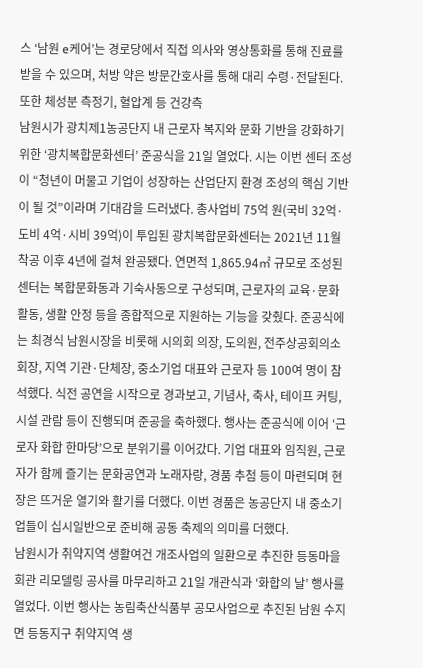스 ‘남원 e케어’는 경로당에서 직접 의사와 영상통화를 통해 진료를 받을 수 있으며, 처방 약은 방문간호사를 통해 대리 수령·전달된다. 또한 체성분 측정기, 혈압계 등 건강측
남원시가 광치제1농공단지 내 근로자 복지와 문화 기반을 강화하기 위한 ‘광치복합문화센터’ 준공식을 21일 열었다. 시는 이번 센터 조성이 “청년이 머물고 기업이 성장하는 산업단지 환경 조성의 핵심 기반이 될 것”이라며 기대감을 드러냈다. 총사업비 75억 원(국비 32억·도비 4억·시비 39억)이 투입된 광치복합문화센터는 2021년 11월 착공 이후 4년에 걸쳐 완공됐다. 연면적 1,865.94㎡ 규모로 조성된 센터는 복합문화동과 기숙사동으로 구성되며, 근로자의 교육·문화 활동, 생활 안정 등을 종합적으로 지원하는 기능을 갖췄다. 준공식에는 최경식 남원시장을 비롯해 시의회 의장, 도의원, 전주상공회의소 회장, 지역 기관·단체장, 중소기업 대표와 근로자 등 100여 명이 참석했다. 식전 공연을 시작으로 경과보고, 기념사, 축사, 테이프 커팅, 시설 관람 등이 진행되며 준공을 축하했다. 행사는 준공식에 이어 ‘근로자 화합 한마당’으로 분위기를 이어갔다. 기업 대표와 임직원, 근로자가 함께 즐기는 문화공연과 노래자랑, 경품 추첨 등이 마련되며 현장은 뜨거운 열기와 활기를 더했다. 이번 경품은 농공단지 내 중소기업들이 십시일반으로 준비해 공동 축제의 의미를 더했다.
남원시가 취약지역 생활여건 개조사업의 일환으로 추진한 등동마을회관 리모델링 공사를 마무리하고 21일 개관식과 ‘화합의 날’ 행사를 열었다. 이번 행사는 농림축산식품부 공모사업으로 추진된 남원 수지면 등동지구 취약지역 생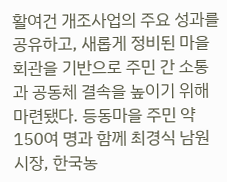활여건 개조사업의 주요 성과를 공유하고, 새롭게 정비된 마을회관을 기반으로 주민 간 소통과 공동체 결속을 높이기 위해 마련됐다. 등동마을 주민 약 150여 명과 함께 최경식 남원시장, 한국농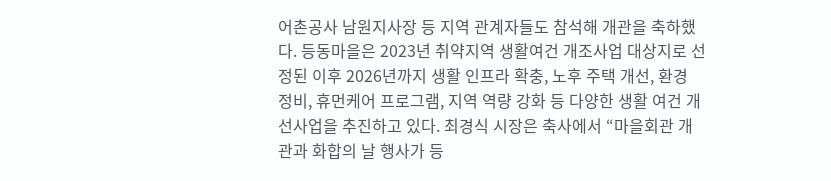어촌공사 남원지사장 등 지역 관계자들도 참석해 개관을 축하했다. 등동마을은 2023년 취약지역 생활여건 개조사업 대상지로 선정된 이후 2026년까지 생활 인프라 확충, 노후 주택 개선, 환경 정비, 휴먼케어 프로그램, 지역 역량 강화 등 다양한 생활 여건 개선사업을 추진하고 있다. 최경식 시장은 축사에서 “마을회관 개관과 화합의 날 행사가 등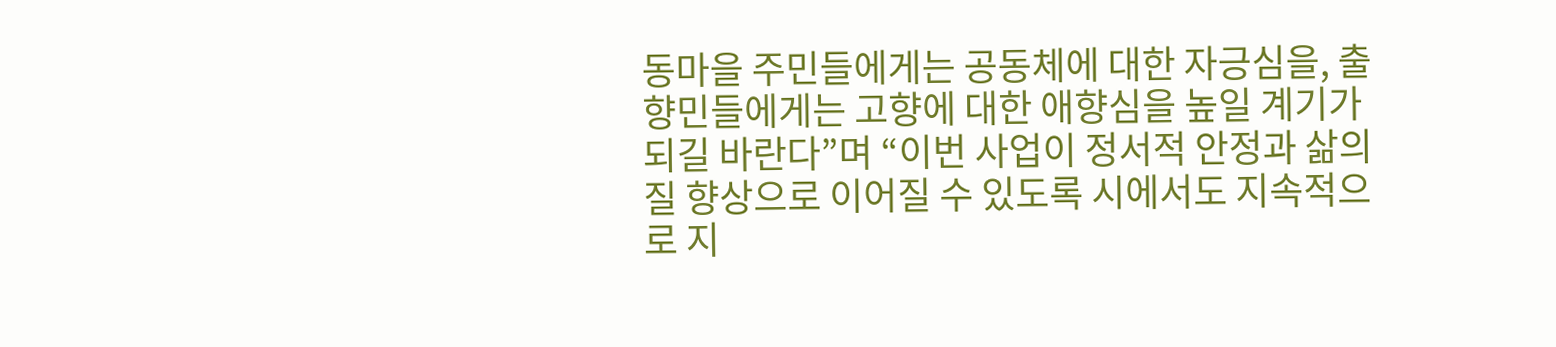동마을 주민들에게는 공동체에 대한 자긍심을, 출향민들에게는 고향에 대한 애향심을 높일 계기가 되길 바란다”며 “이번 사업이 정서적 안정과 삶의 질 향상으로 이어질 수 있도록 시에서도 지속적으로 지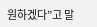원하겠다”고 말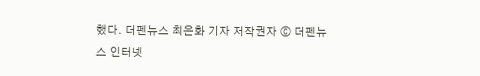했다. 더펜뉴스 최은화 기자 저작권자 ⓒ 더펜뉴스 인터넷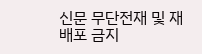신문 무단전재 및 재배포 금지